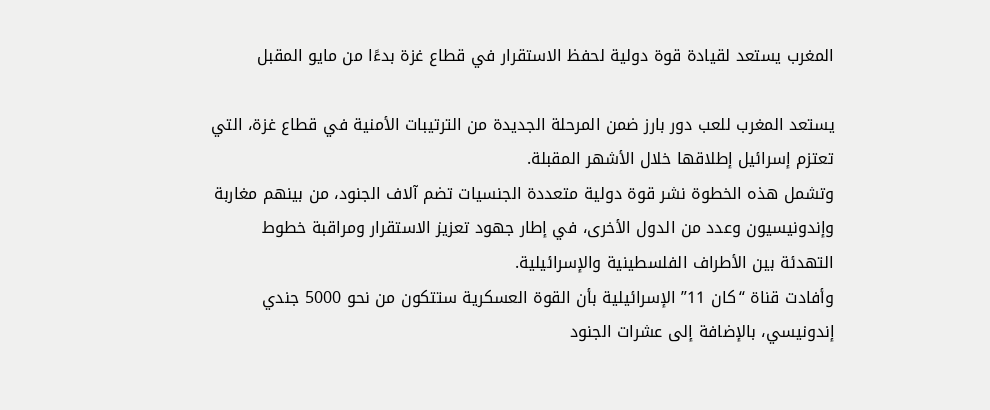المغرب يستعد لقيادة قوة دولية لحفظ الاستقرار في قطاع غزة بدءًا من مايو المقبل

يستعد المغرب للعب دور بارز ضمن المرحلة الجديدة من الترتيبات الأمنية في قطاع غزة، التي تعتزم إسرائيل إطلاقها خلال الأشهر المقبلة.
وتشمل هذه الخطوة نشر قوة دولية متعددة الجنسيات تضم آلاف الجنود، من بينهم مغاربة وإندونيسيون وعدد من الدول الأخرى، في إطار جهود تعزيز الاستقرار ومراقبة خطوط التهدئة بين الأطراف الفلسطينية والإسرائيلية.
وأفادت قناة “كان 11” الإسرائيلية بأن القوة العسكرية ستتكون من نحو 5000 جندي إندونيسي، بالإضافة إلى عشرات الجنود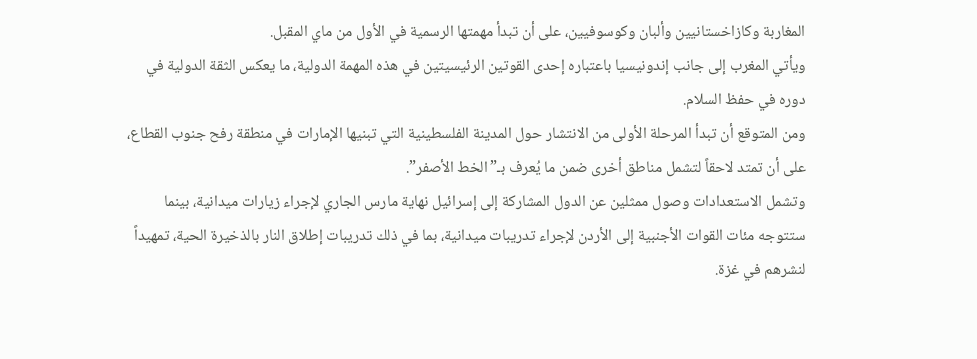المغاربة وكازاخستانيين وألبان وكوسوفيين، على أن تبدأ مهمتها الرسمية في الأول من ماي المقبل.
ويأتي المغرب إلى جانب إندونيسيا باعتباره إحدى القوتين الرئيسيتين في هذه المهمة الدولية، ما يعكس الثقة الدولية في دوره في حفظ السلام.
ومن المتوقع أن تبدأ المرحلة الأولى من الانتشار حول المدينة الفلسطينية التي تبنيها الإمارات في منطقة رفح جنوب القطاع، على أن تمتد لاحقاً لتشمل مناطق أخرى ضمن ما يُعرف بـ”الخط الأصفر”.
وتشمل الاستعدادات وصول ممثلين عن الدول المشاركة إلى إسرائيل نهاية مارس الجاري لإجراء زيارات ميدانية، بينما ستتوجه مئات القوات الأجنبية إلى الأردن لإجراء تدريبات ميدانية، بما في ذلك تدريبات إطلاق النار بالذخيرة الحية، تمهيداً لنشرهم في غزة.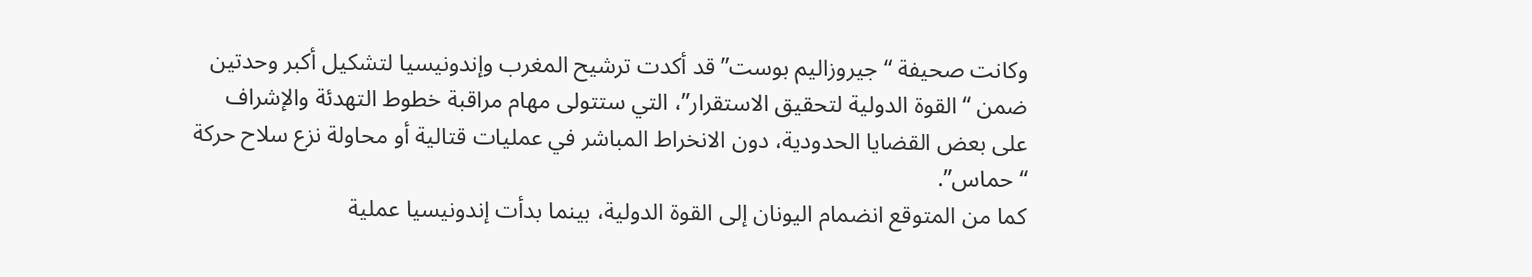وكانت صحيفة “جيروزاليم بوست” قد أكدت ترشيح المغرب وإندونيسيا لتشكيل أكبر وحدتين ضمن “القوة الدولية لتحقيق الاستقرار”، التي ستتولى مهام مراقبة خطوط التهدئة والإشراف على بعض القضايا الحدودية، دون الانخراط المباشر في عمليات قتالية أو محاولة نزع سلاح حركة “حماس”.
كما من المتوقع انضمام اليونان إلى القوة الدولية، بينما بدأت إندونيسيا عملية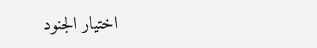اختيار الجنود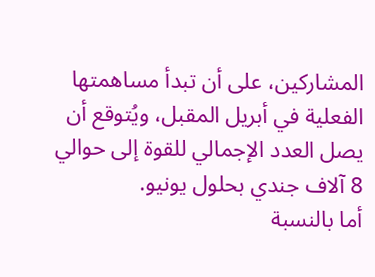المشاركين، على أن تبدأ مساهمتها الفعلية في أبريل المقبل، ويُتوقع أن يصل العدد الإجمالي للقوة إلى حوالي 8 آلاف جندي بحلول يونيو.
أما بالنسبة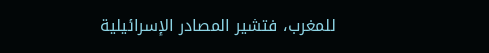للمغرب، فتشير المصادر الإسرائيلية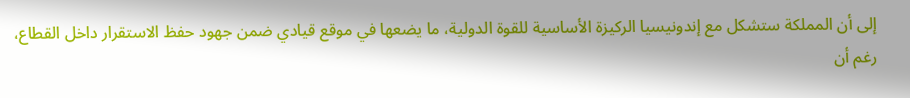إلى أن المملكة ستشكل مع إندونيسيا الركيزة الأساسية للقوة الدولية، ما يضعها في موقع قيادي ضمن جهود حفظ الاستقرار داخل القطاع، رغم أن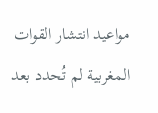مواعيد انتشار القوات المغربية لم تُحدد بعد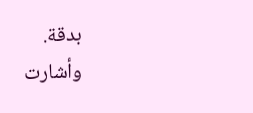بدقة.
وأشارت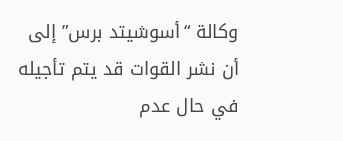وكالة “أسوشيتد برس” إلى أن نشر القوات قد يتم تأجيله في حال عدم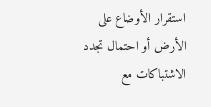استقرار الأوضاع على الأرض أو احتمال تجدد الاشتباكات مع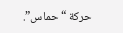حركة “حماس”.